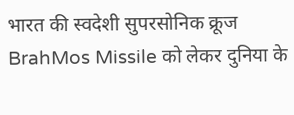भारत की स्वदेशी सुपरसोनिक क्रूज BrahMos Missile को लेकर दुनिया के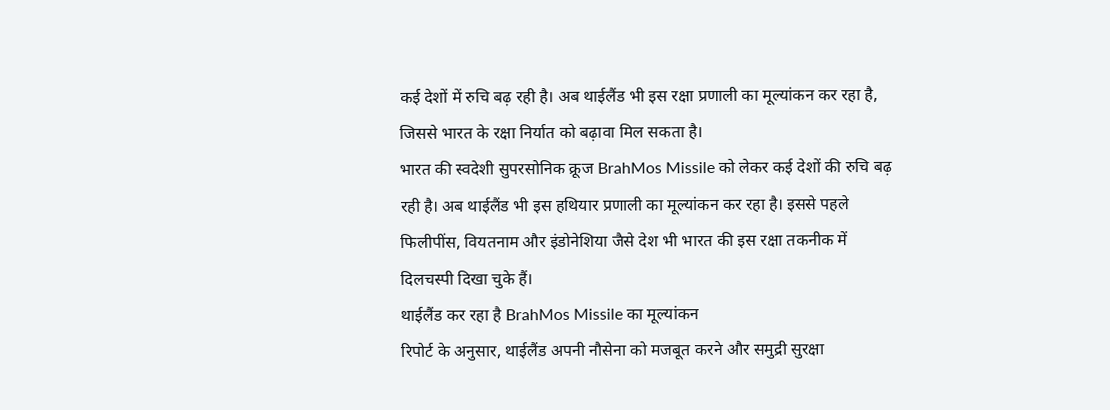कई देशों में रुचि बढ़ रही है। अब थाईलैंड भी इस रक्षा प्रणाली का मूल्यांकन कर रहा है, जिससे भारत के रक्षा निर्यात को बढ़ावा मिल सकता है।
भारत की स्वदेशी सुपरसोनिक क्रूज BrahMos Missile को लेकर कई देशों की रुचि बढ़ रही है। अब थाईलैंड भी इस हथियार प्रणाली का मूल्यांकन कर रहा है। इससे पहले फिलीपींस, वियतनाम और इंडोनेशिया जैसे देश भी भारत की इस रक्षा तकनीक में दिलचस्पी दिखा चुके हैं।
थाईलैंड कर रहा है BrahMos Missile का मूल्यांकन
रिपोर्ट के अनुसार, थाईलैंड अपनी नौसेना को मजबूत करने और समुद्री सुरक्षा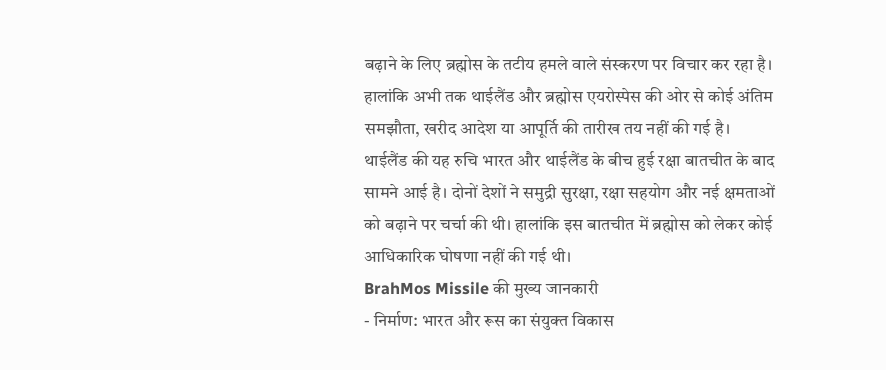बढ़ाने के लिए ब्रह्मोस के तटीय हमले वाले संस्करण पर विचार कर रहा है। हालांकि अभी तक थाईलैंड और ब्रह्मोस एयरोस्पेस की ओर से कोई अंतिम समझौता, खरीद आदेश या आपूर्ति की तारीख तय नहीं की गई है।
थाईलैंड की यह रुचि भारत और थाईलैंड के बीच हुई रक्षा बातचीत के बाद सामने आई है। दोनों देशों ने समुद्री सुरक्षा, रक्षा सहयोग और नई क्षमताओं को बढ़ाने पर चर्चा की थी। हालांकि इस बातचीत में ब्रह्मोस को लेकर कोई आधिकारिक घोषणा नहीं की गई थी।
BrahMos Missile की मुख्य जानकारी
- निर्माण: भारत और रूस का संयुक्त विकास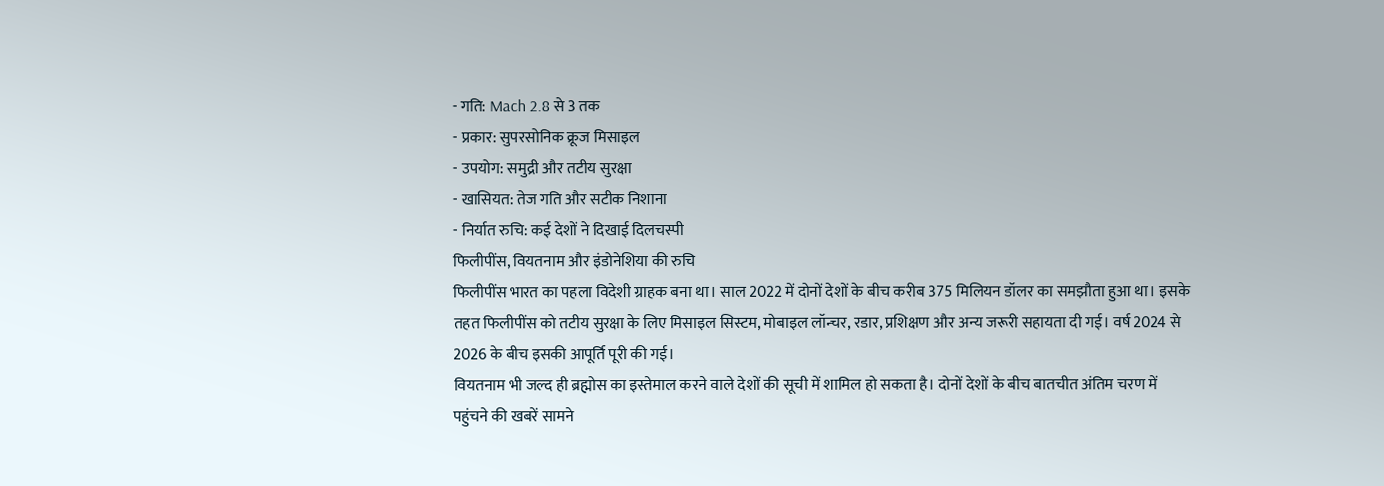- गति: Mach 2.8 से 3 तक
- प्रकार: सुपरसोनिक क्रूज मिसाइल
- उपयोग: समुद्री और तटीय सुरक्षा
- खासियत: तेज गति और सटीक निशाना
- निर्यात रुचि: कई देशों ने दिखाई दिलचस्पी
फिलीपींस, वियतनाम और इंडोनेशिया की रुचि
फिलीपींस भारत का पहला विदेशी ग्राहक बना था। साल 2022 में दोनों देशों के बीच करीब 375 मिलियन डॉलर का समझौता हुआ था। इसके तहत फिलीपींस को तटीय सुरक्षा के लिए मिसाइल सिस्टम, मोबाइल लॉन्चर, रडार, प्रशिक्षण और अन्य जरूरी सहायता दी गई। वर्ष 2024 से 2026 के बीच इसकी आपूर्ति पूरी की गई।
वियतनाम भी जल्द ही ब्रह्मोस का इस्तेमाल करने वाले देशों की सूची में शामिल हो सकता है। दोनों देशों के बीच बातचीत अंतिम चरण में पहुंचने की खबरें सामने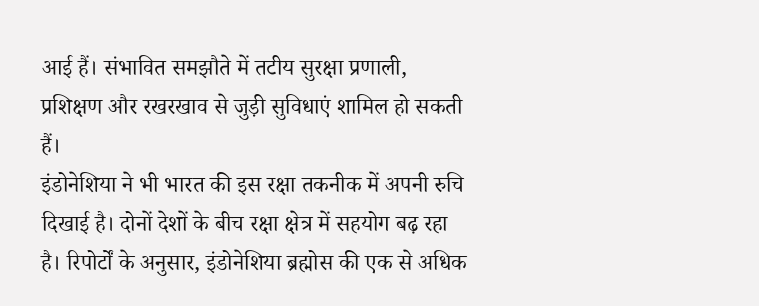आई हैं। संभावित समझौते में तटीय सुरक्षा प्रणाली, प्रशिक्षण और रखरखाव से जुड़ी सुविधाएं शामिल हो सकती हैं।
इंडोनेशिया ने भी भारत की इस रक्षा तकनीक में अपनी रुचि दिखाई है। दोनों देशों के बीच रक्षा क्षेत्र में सहयोग बढ़ रहा है। रिपोर्टों के अनुसार, इंडोनेशिया ब्रह्मोस की एक से अधिक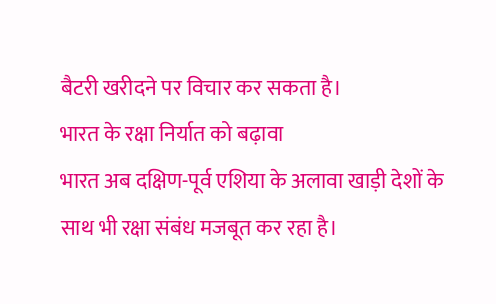बैटरी खरीदने पर विचार कर सकता है।
भारत के रक्षा निर्यात को बढ़ावा
भारत अब दक्षिण-पूर्व एशिया के अलावा खाड़ी देशों के साथ भी रक्षा संबंध मजबूत कर रहा है।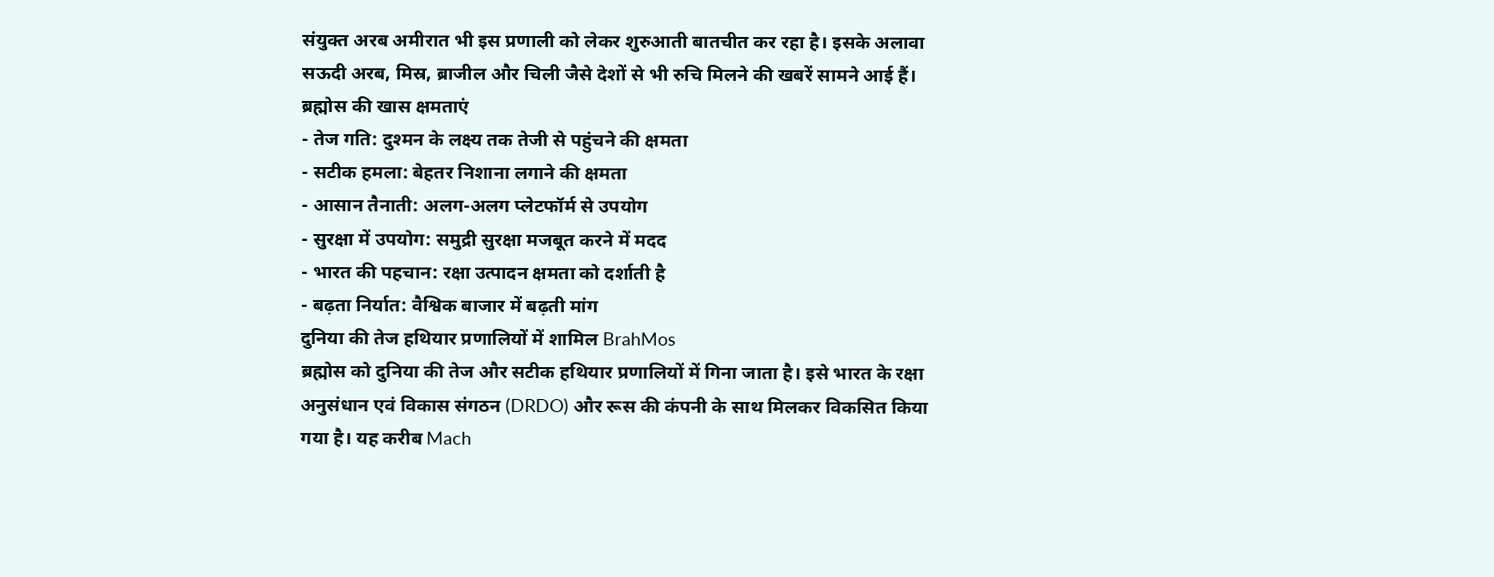संयुक्त अरब अमीरात भी इस प्रणाली को लेकर शुरुआती बातचीत कर रहा है। इसके अलावा सऊदी अरब, मिस्र, ब्राजील और चिली जैसे देशों से भी रुचि मिलने की खबरें सामने आई हैं।
ब्रह्मोस की खास क्षमताएं
- तेज गति: दुश्मन के लक्ष्य तक तेजी से पहुंचने की क्षमता
- सटीक हमला: बेहतर निशाना लगाने की क्षमता
- आसान तैनाती: अलग-अलग प्लेटफॉर्म से उपयोग
- सुरक्षा में उपयोग: समुद्री सुरक्षा मजबूत करने में मदद
- भारत की पहचान: रक्षा उत्पादन क्षमता को दर्शाती है
- बढ़ता निर्यात: वैश्विक बाजार में बढ़ती मांग
दुनिया की तेज हथियार प्रणालियों में शामिल BrahMos
ब्रह्मोस को दुनिया की तेज और सटीक हथियार प्रणालियों में गिना जाता है। इसे भारत के रक्षा अनुसंधान एवं विकास संगठन (DRDO) और रूस की कंपनी के साथ मिलकर विकसित किया गया है। यह करीब Mach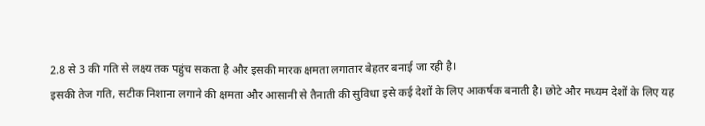2.8 से 3 की गति से लक्ष्य तक पहुंच सकता है और इसकी मारक क्षमता लगातार बेहतर बनाई जा रही है।
इसकी तेज गति, सटीक निशाना लगाने की क्षमता और आसानी से तैनाती की सुविधा इसे कई देशों के लिए आकर्षक बनाती है। छोटे और मध्यम देशों के लिए यह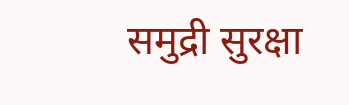समुद्री सुरक्षा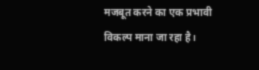मजबूत करने का एक प्रभावी विकल्प माना जा रहा है।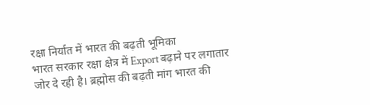रक्षा निर्यात में भारत की बढ़ती भूमिका
भारत सरकार रक्षा क्षेत्र में Export बढ़ाने पर लगातार जोर दे रही है। ब्रह्मोस की बढ़ती मांग भारत की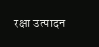रक्षा उत्पादन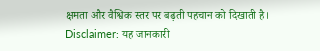क्षमता और वैश्विक स्तर पर बढ़ती पहचान को दिखाती है।
Disclaimer: यह जानकारी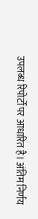उपलब्ध रिपोर्टों पर आधारित है। अंतिम निर्णय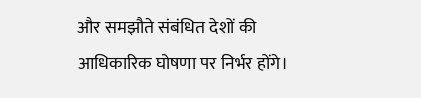और समझौते संबंधित देशों की आधिकारिक घोषणा पर निर्भर होंगे।